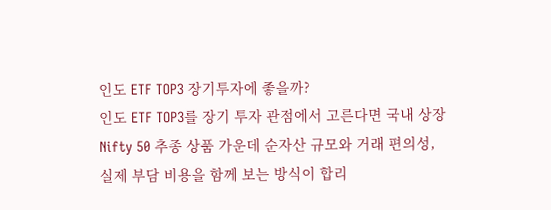인도 ETF TOP3 장기투자에 좋을까?
인도 ETF TOP3를 장기 투자 관점에서 고른다면 국내 상장 Nifty 50 추종 상품 가운데 순자산 규모와 거래 편의성, 실제 부담 비용을 함께 보는 방식이 합리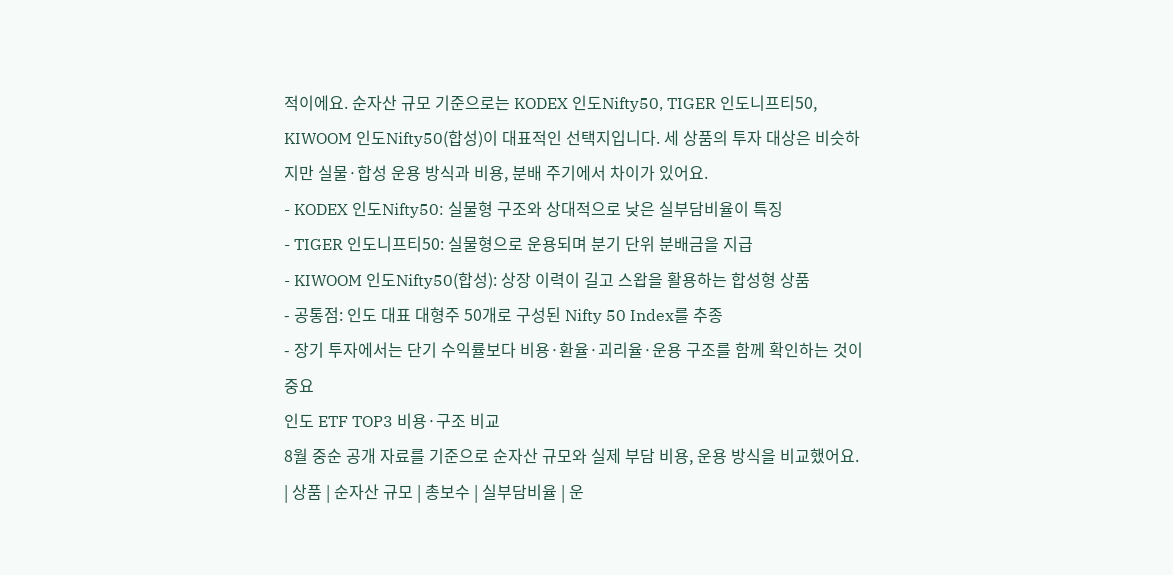적이에요. 순자산 규모 기준으로는 KODEX 인도Nifty50, TIGER 인도니프티50, KIWOOM 인도Nifty50(합성)이 대표적인 선택지입니다. 세 상품의 투자 대상은 비슷하지만 실물·합성 운용 방식과 비용, 분배 주기에서 차이가 있어요.
- KODEX 인도Nifty50: 실물형 구조와 상대적으로 낮은 실부담비율이 특징
- TIGER 인도니프티50: 실물형으로 운용되며 분기 단위 분배금을 지급
- KIWOOM 인도Nifty50(합성): 상장 이력이 길고 스왑을 활용하는 합성형 상품
- 공통점: 인도 대표 대형주 50개로 구성된 Nifty 50 Index를 추종
- 장기 투자에서는 단기 수익률보다 비용·환율·괴리율·운용 구조를 함께 확인하는 것이 중요
인도 ETF TOP3 비용·구조 비교
8월 중순 공개 자료를 기준으로 순자산 규모와 실제 부담 비용, 운용 방식을 비교했어요.
| 상품 | 순자산 규모 | 총보수 | 실부담비율 | 운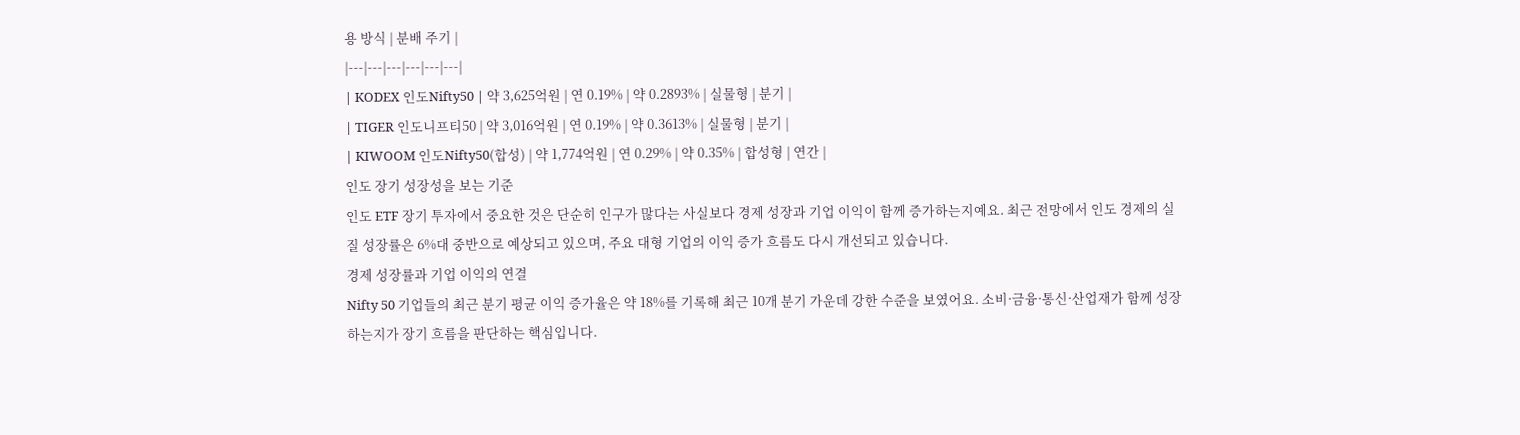용 방식 | 분배 주기 |
|---|---|---|---|---|---|
| KODEX 인도Nifty50 | 약 3,625억원 | 연 0.19% | 약 0.2893% | 실물형 | 분기 |
| TIGER 인도니프티50 | 약 3,016억원 | 연 0.19% | 약 0.3613% | 실물형 | 분기 |
| KIWOOM 인도Nifty50(합성) | 약 1,774억원 | 연 0.29% | 약 0.35% | 합성형 | 연간 |
인도 장기 성장성을 보는 기준
인도 ETF 장기 투자에서 중요한 것은 단순히 인구가 많다는 사실보다 경제 성장과 기업 이익이 함께 증가하는지예요. 최근 전망에서 인도 경제의 실질 성장률은 6%대 중반으로 예상되고 있으며, 주요 대형 기업의 이익 증가 흐름도 다시 개선되고 있습니다.
경제 성장률과 기업 이익의 연결
Nifty 50 기업들의 최근 분기 평균 이익 증가율은 약 18%를 기록해 최근 10개 분기 가운데 강한 수준을 보였어요. 소비·금융·통신·산업재가 함께 성장하는지가 장기 흐름을 판단하는 핵심입니다.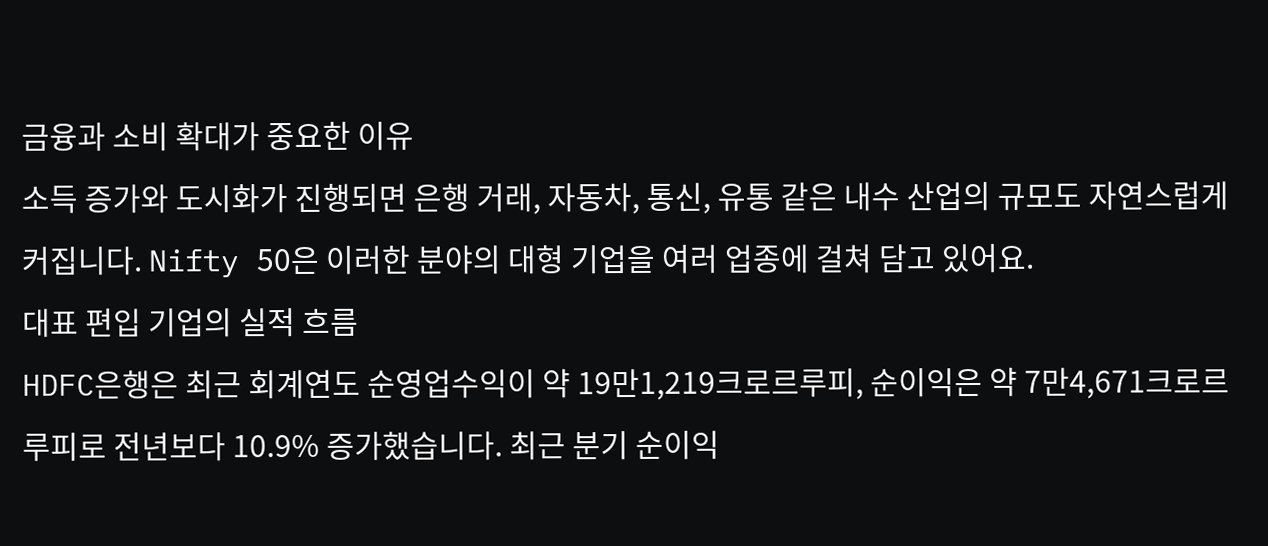금융과 소비 확대가 중요한 이유
소득 증가와 도시화가 진행되면 은행 거래, 자동차, 통신, 유통 같은 내수 산업의 규모도 자연스럽게 커집니다. Nifty 50은 이러한 분야의 대형 기업을 여러 업종에 걸쳐 담고 있어요.
대표 편입 기업의 실적 흐름
HDFC은행은 최근 회계연도 순영업수익이 약 19만1,219크로르루피, 순이익은 약 7만4,671크로르루피로 전년보다 10.9% 증가했습니다. 최근 분기 순이익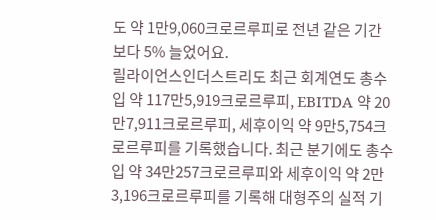도 약 1만9,060크로르루피로 전년 같은 기간보다 5% 늘었어요.
릴라이언스인더스트리도 최근 회계연도 총수입 약 117만5,919크로르루피, EBITDA 약 20만7,911크로르루피, 세후이익 약 9만5,754크로르루피를 기록했습니다. 최근 분기에도 총수입 약 34만257크로르루피와 세후이익 약 2만3,196크로르루피를 기록해 대형주의 실적 기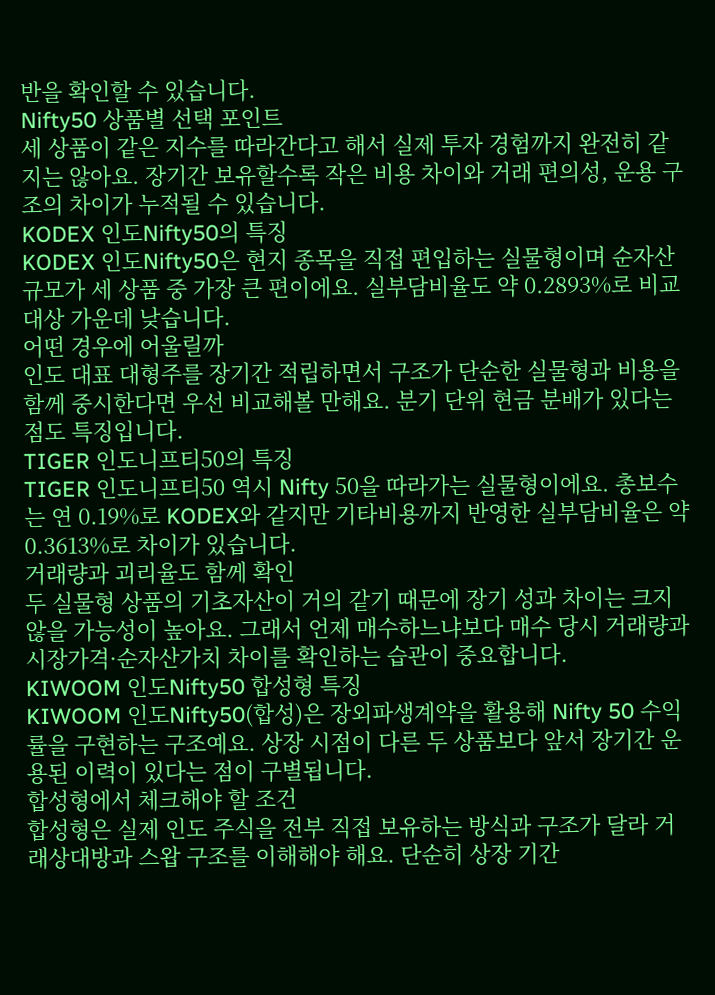반을 확인할 수 있습니다.
Nifty50 상품별 선택 포인트
세 상품이 같은 지수를 따라간다고 해서 실제 투자 경험까지 완전히 같지는 않아요. 장기간 보유할수록 작은 비용 차이와 거래 편의성, 운용 구조의 차이가 누적될 수 있습니다.
KODEX 인도Nifty50의 특징
KODEX 인도Nifty50은 현지 종목을 직접 편입하는 실물형이며 순자산 규모가 세 상품 중 가장 큰 편이에요. 실부담비율도 약 0.2893%로 비교 대상 가운데 낮습니다.
어떤 경우에 어울릴까
인도 대표 대형주를 장기간 적립하면서 구조가 단순한 실물형과 비용을 함께 중시한다면 우선 비교해볼 만해요. 분기 단위 현금 분배가 있다는 점도 특징입니다.
TIGER 인도니프티50의 특징
TIGER 인도니프티50 역시 Nifty 50을 따라가는 실물형이에요. 총보수는 연 0.19%로 KODEX와 같지만 기타비용까지 반영한 실부담비율은 약 0.3613%로 차이가 있습니다.
거래량과 괴리율도 함께 확인
두 실물형 상품의 기초자산이 거의 같기 때문에 장기 성과 차이는 크지 않을 가능성이 높아요. 그래서 언제 매수하느냐보다 매수 당시 거래량과 시장가격·순자산가치 차이를 확인하는 습관이 중요합니다.
KIWOOM 인도Nifty50 합성형 특징
KIWOOM 인도Nifty50(합성)은 장외파생계약을 활용해 Nifty 50 수익률을 구현하는 구조예요. 상장 시점이 다른 두 상품보다 앞서 장기간 운용된 이력이 있다는 점이 구별됩니다.
합성형에서 체크해야 할 조건
합성형은 실제 인도 주식을 전부 직접 보유하는 방식과 구조가 달라 거래상대방과 스왑 구조를 이해해야 해요. 단순히 상장 기간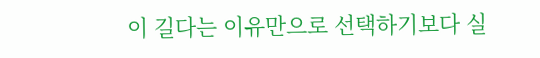이 길다는 이유만으로 선택하기보다 실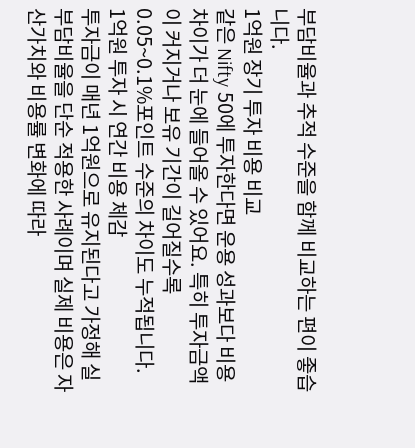부담비율과 추적 수준을 함께 비교하는 편이 좋습니다.
1억원 장기 투자 비용 비교
같은 Nifty 50에 투자한다면 운용 성과보다 비용 차이가 더 눈에 들어올 수 있어요. 특히 투자금액이 커지거나 보유 기간이 길어질수록 0.05~0.1%포인트 수준의 차이도 누적됩니다.
1억원 투자 시 연간 비용 체감
투자금이 매년 1억원으로 유지된다고 가정해 실부담비율을 단순 적용한 사례이며 실제 비용은 자산가치와 비용률 변화에 따라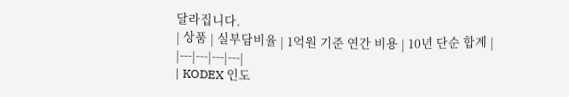달라집니다.
| 상품 | 실부담비율 | 1억원 기준 연간 비용 | 10년 단순 합계 |
|---|---|---|---|
| KODEX 인도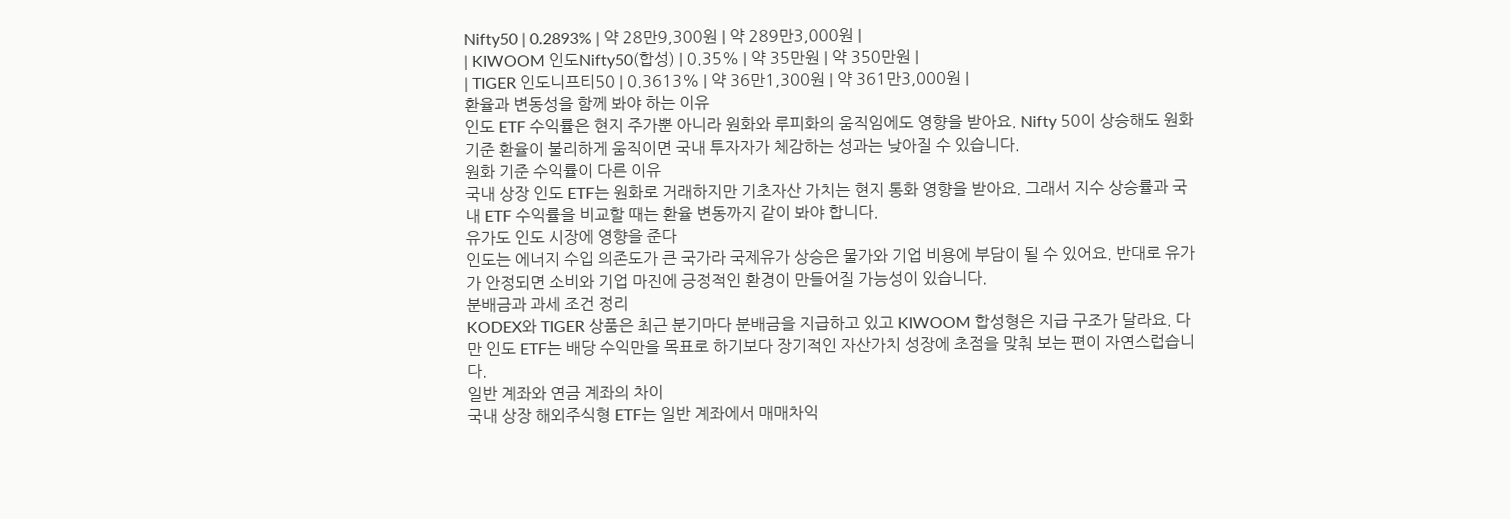Nifty50 | 0.2893% | 약 28만9,300원 | 약 289만3,000원 |
| KIWOOM 인도Nifty50(합성) | 0.35% | 약 35만원 | 약 350만원 |
| TIGER 인도니프티50 | 0.3613% | 약 36만1,300원 | 약 361만3,000원 |
환율과 변동성을 함께 봐야 하는 이유
인도 ETF 수익률은 현지 주가뿐 아니라 원화와 루피화의 움직임에도 영향을 받아요. Nifty 50이 상승해도 원화 기준 환율이 불리하게 움직이면 국내 투자자가 체감하는 성과는 낮아질 수 있습니다.
원화 기준 수익률이 다른 이유
국내 상장 인도 ETF는 원화로 거래하지만 기초자산 가치는 현지 통화 영향을 받아요. 그래서 지수 상승률과 국내 ETF 수익률을 비교할 때는 환율 변동까지 같이 봐야 합니다.
유가도 인도 시장에 영향을 준다
인도는 에너지 수입 의존도가 큰 국가라 국제유가 상승은 물가와 기업 비용에 부담이 될 수 있어요. 반대로 유가가 안정되면 소비와 기업 마진에 긍정적인 환경이 만들어질 가능성이 있습니다.
분배금과 과세 조건 정리
KODEX와 TIGER 상품은 최근 분기마다 분배금을 지급하고 있고 KIWOOM 합성형은 지급 구조가 달라요. 다만 인도 ETF는 배당 수익만을 목표로 하기보다 장기적인 자산가치 성장에 초점을 맞춰 보는 편이 자연스럽습니다.
일반 계좌와 연금 계좌의 차이
국내 상장 해외주식형 ETF는 일반 계좌에서 매매차익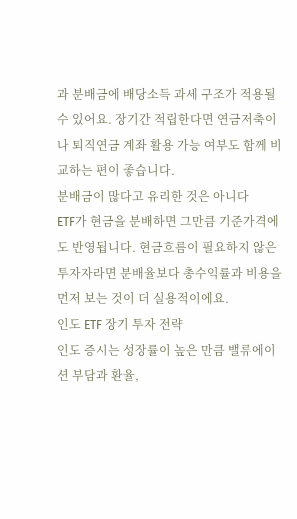과 분배금에 배당소득 과세 구조가 적용될 수 있어요. 장기간 적립한다면 연금저축이나 퇴직연금 계좌 활용 가능 여부도 함께 비교하는 편이 좋습니다.
분배금이 많다고 유리한 것은 아니다
ETF가 현금을 분배하면 그만큼 기준가격에도 반영됩니다. 현금흐름이 필요하지 않은 투자자라면 분배율보다 총수익률과 비용을 먼저 보는 것이 더 실용적이에요.
인도 ETF 장기 투자 전략
인도 증시는 성장률이 높은 만큼 밸류에이션 부담과 환율,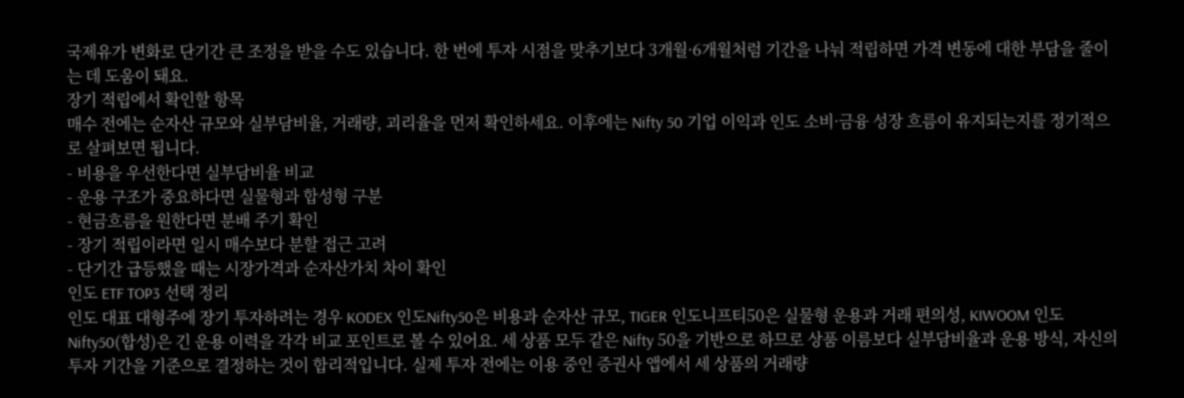국제유가 변화로 단기간 큰 조정을 받을 수도 있습니다. 한 번에 투자 시점을 맞추기보다 3개월·6개월처럼 기간을 나눠 적립하면 가격 변동에 대한 부담을 줄이는 데 도움이 돼요.
장기 적립에서 확인할 항목
매수 전에는 순자산 규모와 실부담비율, 거래량, 괴리율을 먼저 확인하세요. 이후에는 Nifty 50 기업 이익과 인도 소비·금융 성장 흐름이 유지되는지를 정기적으로 살펴보면 됩니다.
- 비용을 우선한다면 실부담비율 비교
- 운용 구조가 중요하다면 실물형과 합성형 구분
- 현금흐름을 원한다면 분배 주기 확인
- 장기 적립이라면 일시 매수보다 분할 접근 고려
- 단기간 급등했을 때는 시장가격과 순자산가치 차이 확인
인도 ETF TOP3 선택 정리
인도 대표 대형주에 장기 투자하려는 경우 KODEX 인도Nifty50은 비용과 순자산 규모, TIGER 인도니프티50은 실물형 운용과 거래 편의성, KIWOOM 인도Nifty50(합성)은 긴 운용 이력을 각각 비교 포인트로 볼 수 있어요. 세 상품 모두 같은 Nifty 50을 기반으로 하므로 상품 이름보다 실부담비율과 운용 방식, 자신의 투자 기간을 기준으로 결정하는 것이 합리적입니다. 실제 투자 전에는 이용 중인 증권사 앱에서 세 상품의 거래량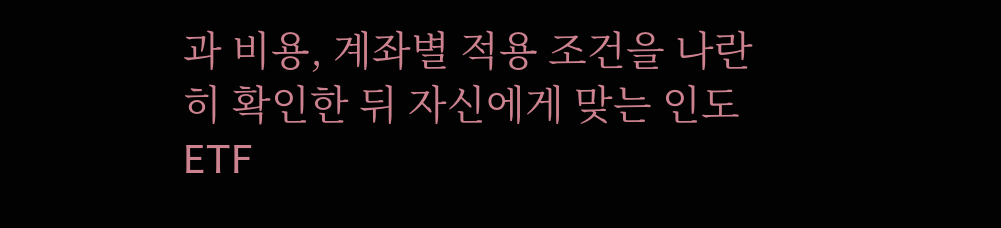과 비용, 계좌별 적용 조건을 나란히 확인한 뒤 자신에게 맞는 인도 ETF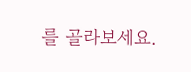를 골라보세요.